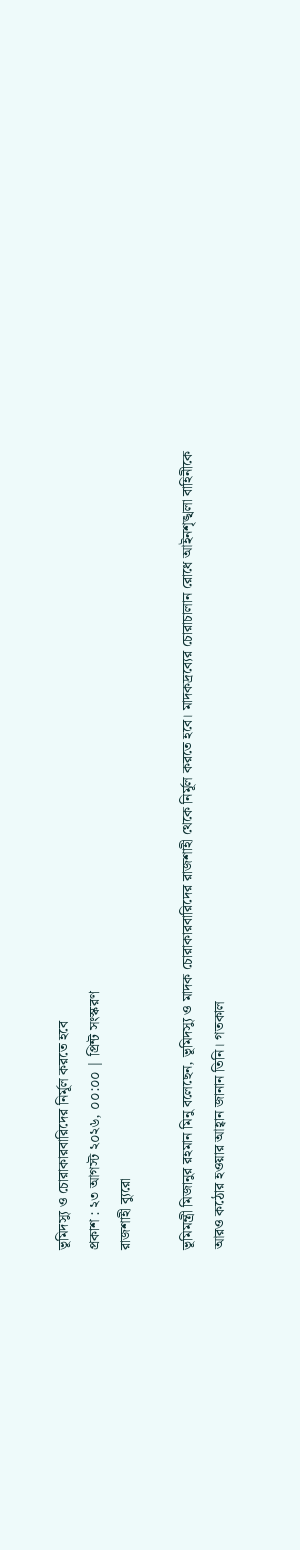ভূমিদস্যু ও চোরাকারবারিদের নির্মূল করতে হবে
প্রকাশ : ২৩ আগস্ট ২০২৬, ০০:০০ | প্রিন্ট সংস্করণ
রাজশাহী ব্যুরো

ভূমিমন্ত্রী মিজানুর রহমান মিনু বলেছেন, ভূমিদস্যু ও মাদক চোরাকারবারিদের রাজশাহী থেকে নির্মূল করতে হবে। মাদকদ্রব্যের চোরাচালান রোধে আইনশৃঙ্খলা বাহিনীকে আরও কঠোর হওয়ার আহ্বান জানান তিনি। গতকাল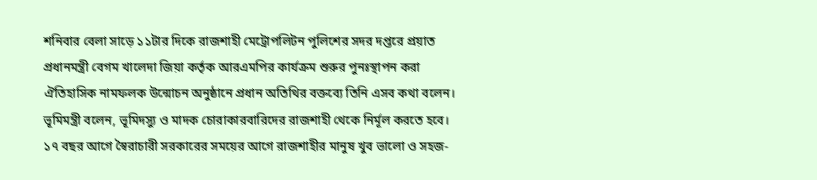শনিবার বেলা সাড়ে ১১টার দিকে রাজশাহী মেট্রোপলিটন পুলিশের সদর দপ্তরে প্রয়াত প্রধানমন্ত্রী বেগম খালেদা জিয়া কর্তৃক আরএমপির কার্যক্রম শুরুর পুনঃস্থাপন করা ঐতিহাসিক নামফলক উন্মোচন অনুষ্ঠানে প্রধান অতিথির বক্তব্যে তিনি এসব কথা বলেন।
ভূমিমন্ত্রী বলেন, ভূমিদস্যু ও মাদক চোরাকারবারিদের রাজশাহী থেকে নির্মূল করতে হবে। ১৭ বছর আগে স্বৈরাচারী সরকারের সময়ের আগে রাজশাহীর মানুষ খুব ভালো ও সহজ-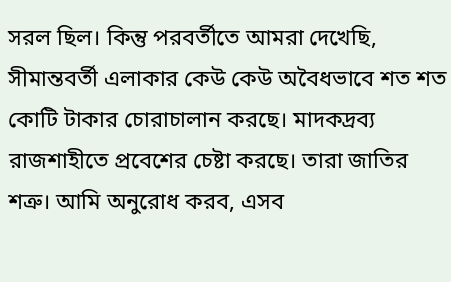সরল ছিল। কিন্তু পরবর্তীতে আমরা দেখেছি, সীমান্তবর্তী এলাকার কেউ কেউ অবৈধভাবে শত শত কোটি টাকার চোরাচালান করছে। মাদকদ্রব্য রাজশাহীতে প্রবেশের চেষ্টা করছে। তারা জাতির শত্রু। আমি অনুরোধ করব, এসব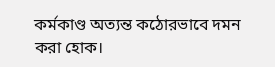কর্মকাণ্ড অত্যন্ত কঠোরভাবে দমন করা হোক।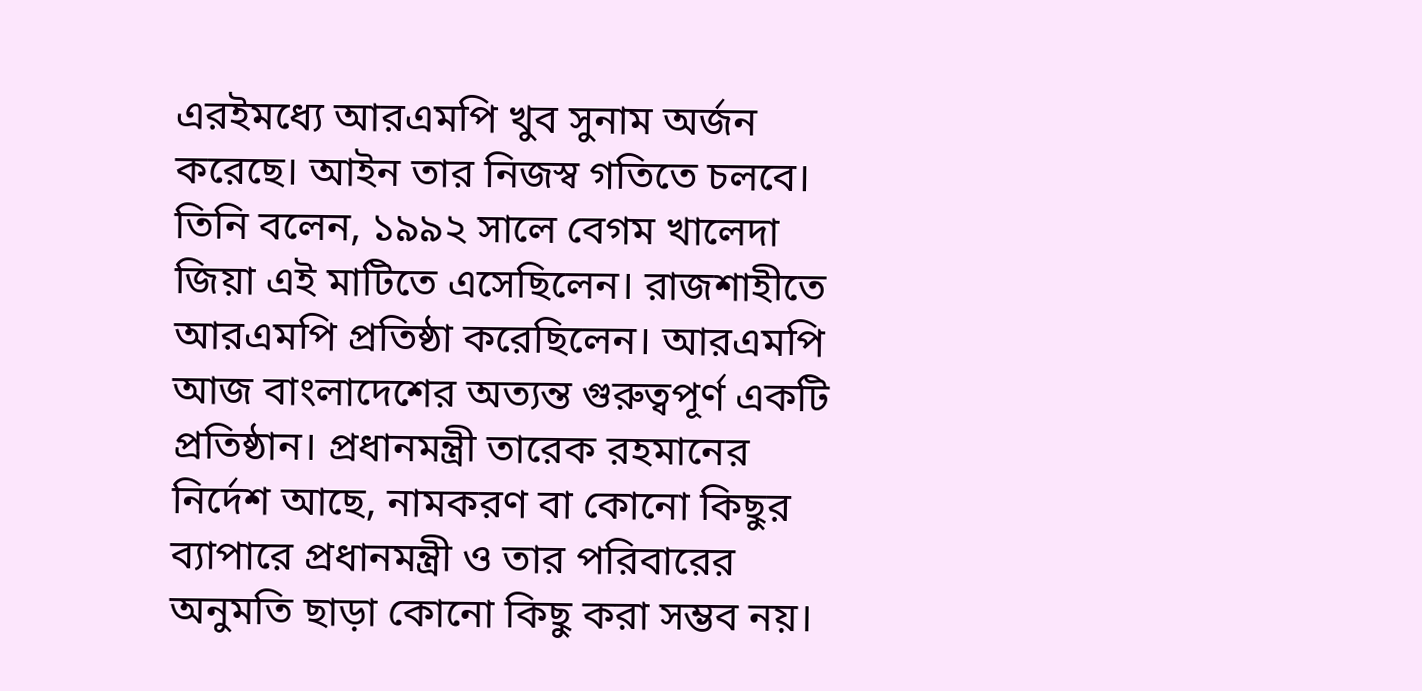এরইমধ্যে আরএমপি খুব সুনাম অর্জন করেছে। আইন তার নিজস্ব গতিতে চলবে।
তিনি বলেন, ১৯৯২ সালে বেগম খালেদা জিয়া এই মাটিতে এসেছিলেন। রাজশাহীতে আরএমপি প্রতিষ্ঠা করেছিলেন। আরএমপি আজ বাংলাদেশের অত্যন্ত গুরুত্বপূর্ণ একটি প্রতিষ্ঠান। প্রধানমন্ত্রী তারেক রহমানের নির্দেশ আছে, নামকরণ বা কোনো কিছুর ব্যাপারে প্রধানমন্ত্রী ও তার পরিবারের অনুমতি ছাড়া কোনো কিছু করা সম্ভব নয়।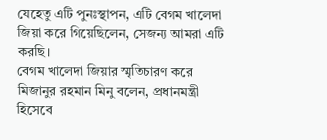যেহেতু এটি পুনঃস্থাপন, এটি বেগম খালেদা জিয়া করে গিয়েছিলেন, সেজন্য আমরা এটি করছি।
বেগম খালেদা জিয়ার স্মৃতিচারণ করে মিজানুর রহমান মিনু বলেন, প্রধানমন্ত্রী হিসেবে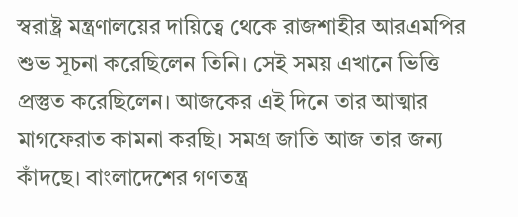স্বরাষ্ট্র মন্ত্রণালয়ের দায়িত্বে থেকে রাজশাহীর আরএমপির শুভ সূচনা করেছিলেন তিনি। সেই সময় এখানে ভিত্তি প্রস্তুত করেছিলেন। আজকের এই দিনে তার আত্মার মাগফেরাত কামনা করছি। সমগ্র জাতি আজ তার জন্য কাঁদছে। বাংলাদেশের গণতন্ত্র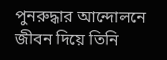পুনরুদ্ধার আন্দোলনে জীবন দিয়ে তিনি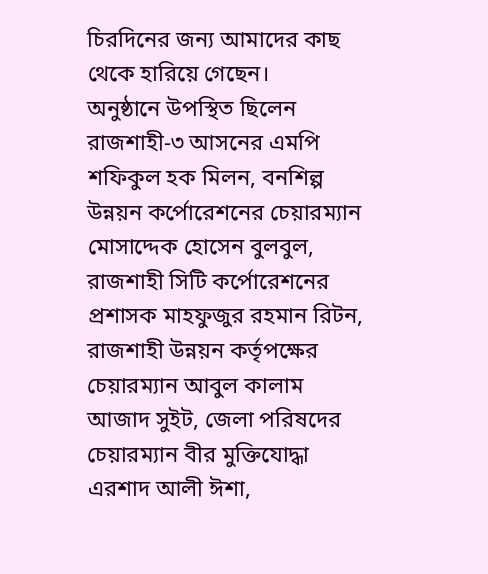চিরদিনের জন্য আমাদের কাছ থেকে হারিয়ে গেছেন।
অনুষ্ঠানে উপস্থিত ছিলেন রাজশাহী-৩ আসনের এমপি শফিকুল হক মিলন, বনশিল্প উন্নয়ন কর্পোরেশনের চেয়ারম্যান মোসাদ্দেক হোসেন বুলবুল, রাজশাহী সিটি কর্পোরেশনের প্রশাসক মাহফুজুর রহমান রিটন, রাজশাহী উন্নয়ন কর্তৃপক্ষের চেয়ারম্যান আবুল কালাম আজাদ সুইট, জেলা পরিষদের চেয়ারম্যান বীর মুক্তিযোদ্ধা এরশাদ আলী ঈশা,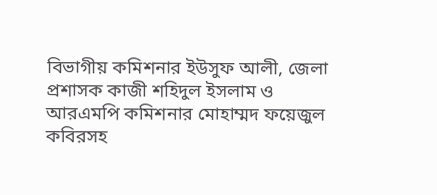বিভাগীয় কমিশনার ইউসুফ আলী, জেলা প্রশাসক কাজী শহিদুল ইসলাম ও আরএমপি কমিশনার মোহাম্মদ ফয়েজুল কবিরসহ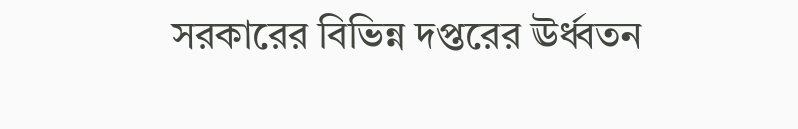সরকারের বিভিন্ন দপ্তরের ঊর্ধ্বতন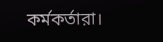কর্মকর্তারা।